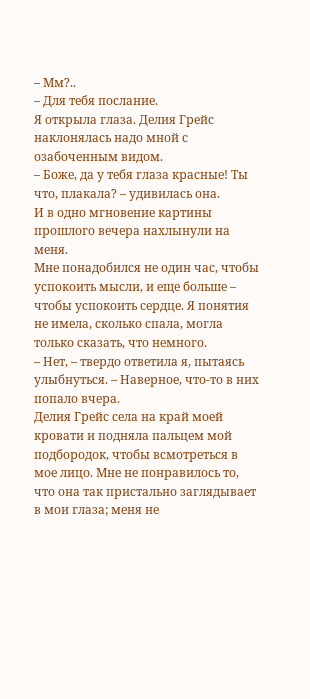– Мм?..
– Для тебя послание.
Я открыла глаза. Делия Грейс наклонялась надо мной с озабоченным видом.
– Боже, да у тебя глаза красные! Ты что, плакала? – удивилась она.
И в одно мгновение картины прошлого вечера нахлынули на меня.
Мне понадобился не один час, чтобы успокоить мысли, и еще больше – чтобы успокоить сердце. Я понятия не имела, сколько спала, могла только сказать, что немного.
– Нет, – твердо ответила я, пытаясь улыбнуться. – Наверное, что-то в них попало вчера.
Делия Грейс села на край моей кровати и подняла пальцем мой подбородок, чтобы всмотреться в мое лицо. Мне не понравилось то, что она так пристально заглядывает в мои глаза; меня не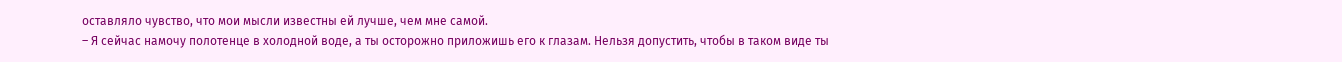оставляло чувство, что мои мысли известны ей лучше, чем мне самой.
– Я сейчас намочу полотенце в холодной воде, а ты осторожно приложишь его к глазам. Нельзя допустить, чтобы в таком виде ты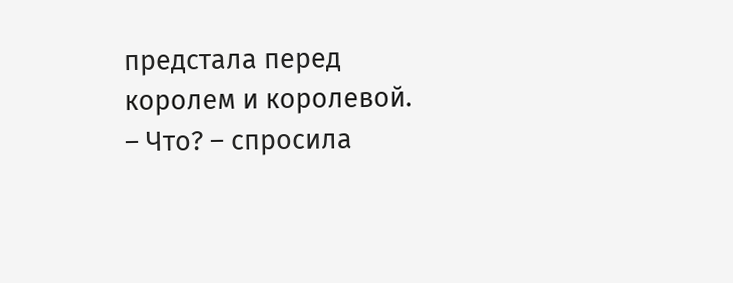предстала перед королем и королевой.
– Что? – спросила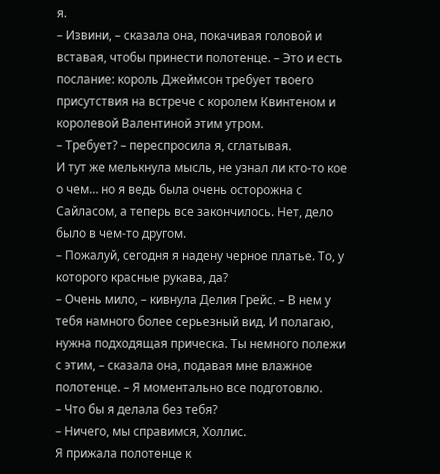я.
– Извини, – сказала она, покачивая головой и вставая, чтобы принести полотенце. – Это и есть послание: король Джеймсон требует твоего присутствия на встрече с королем Квинтеном и королевой Валентиной этим утром.
– Требует? – переспросила я, сглатывая.
И тут же мелькнула мысль, не узнал ли кто-то кое о чем… но я ведь была очень осторожна с Сайласом, а теперь все закончилось. Нет, дело было в чем-то другом.
– Пожалуй, сегодня я надену черное платье. То, у которого красные рукава, да?
– Очень мило, – кивнула Делия Грейс. – В нем у тебя намного более серьезный вид. И полагаю, нужна подходящая прическа. Ты немного полежи с этим, – сказала она, подавая мне влажное полотенце. – Я моментально все подготовлю.
– Что бы я делала без тебя?
– Ничего, мы справимся, Холлис.
Я прижала полотенце к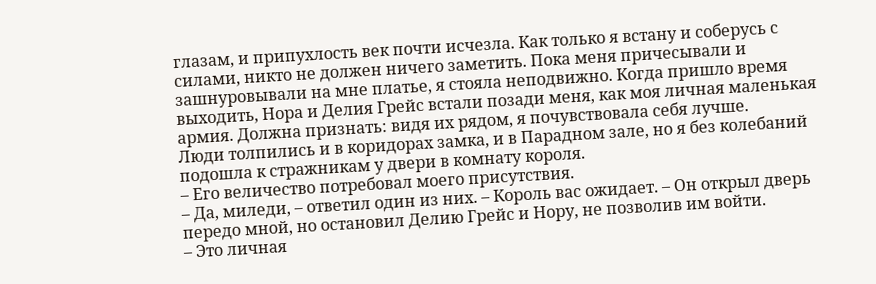глазам, и припухлость век почти исчезла. Как только я встану и соберусь с силами, никто не должен ничего заметить. Пока меня причесывали и зашнуровывали на мне платье, я стояла неподвижно. Когда пришло время выходить, Нора и Делия Грейс встали позади меня, как моя личная маленькая армия. Должна признать: видя их рядом, я почувствовала себя лучше.
Люди толпились и в коридорах замка, и в Парадном зале, но я без колебаний подошла к стражникам у двери в комнату короля.
– Его величество потребовал моего присутствия.
– Да, миледи, – ответил один из них. – Король вас ожидает. – Он открыл дверь передо мной, но остановил Делию Грейс и Нору, не позволив им войти.
– Это личная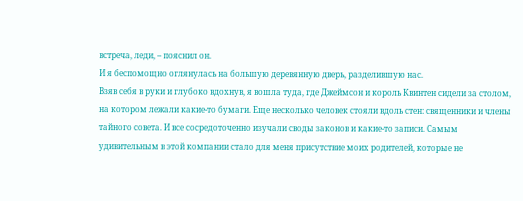встреча, леди, – пояснил он.
И я беспомощно оглянулась на большую деревянную дверь, разделившую нас.
Взяв себя в руки и глубоко вдохнув, я вошла туда, где Джеймсон и король Квинтен сидели за столом, на котором лежали какие-то бумаги. Еще несколько человек стояли вдоль стен: священники и члены тайного совета. И все сосредоточенно изучали своды законов и какие-то записи. Самым удивительным в этой компании стало для меня присутствие моих родителей, которые не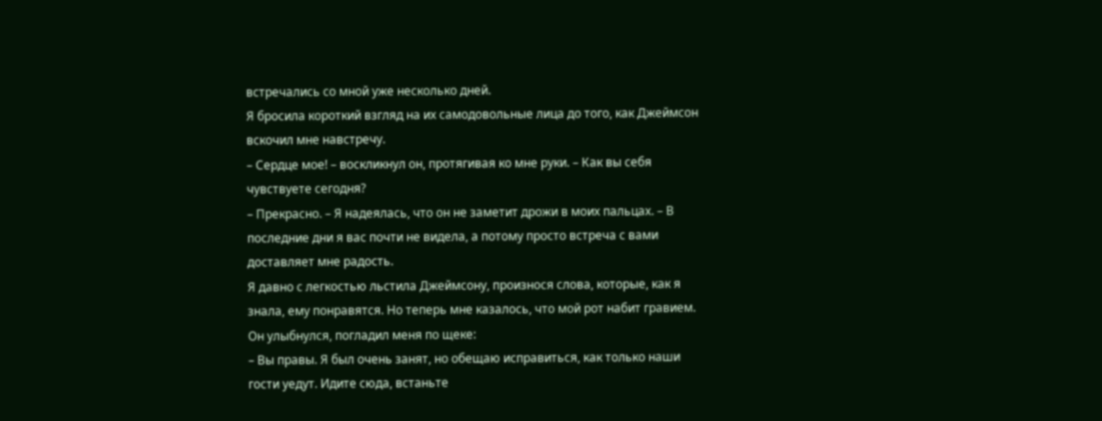встречались со мной уже несколько дней.
Я бросила короткий взгляд на их самодовольные лица до того, как Джеймсон вскочил мне навстречу.
– Сердце мое! – воскликнул он, протягивая ко мне руки. – Как вы себя чувствуете сегодня?
– Прекрасно. – Я надеялась, что он не заметит дрожи в моих пальцах. – В последние дни я вас почти не видела, а потому просто встреча с вами доставляет мне радость.
Я давно с легкостью льстила Джеймсону, произнося слова, которые, как я знала, ему понравятся. Но теперь мне казалось, что мой рот набит гравием.
Он улыбнулся, погладил меня по щеке:
– Вы правы. Я был очень занят, но обещаю исправиться, как только наши гости уедут. Идите сюда, встаньте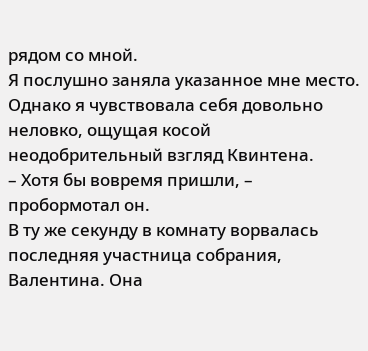рядом со мной.
Я послушно заняла указанное мне место. Однако я чувствовала себя довольно неловко, ощущая косой неодобрительный взгляд Квинтена.
– Хотя бы вовремя пришли, – пробормотал он.
В ту же секунду в комнату ворвалась последняя участница собрания, Валентина. Она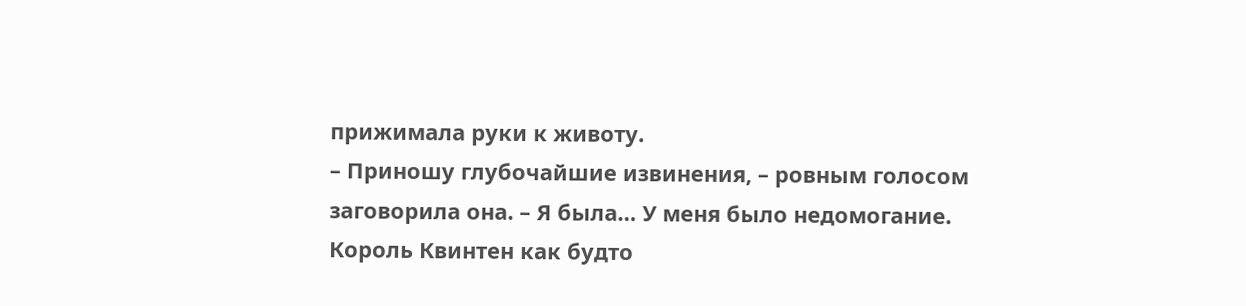прижимала руки к животу.
– Приношу глубочайшие извинения, – ровным голосом заговорила она. – Я была… У меня было недомогание.
Король Квинтен как будто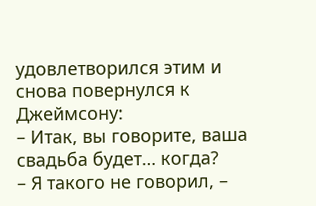удовлетворился этим и снова повернулся к Джеймсону:
– Итак, вы говорите, ваша свадьба будет… когда?
– Я такого не говорил, –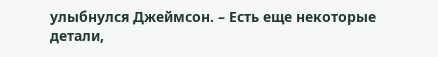улыбнулся Джеймсон. – Есть еще некоторые детали,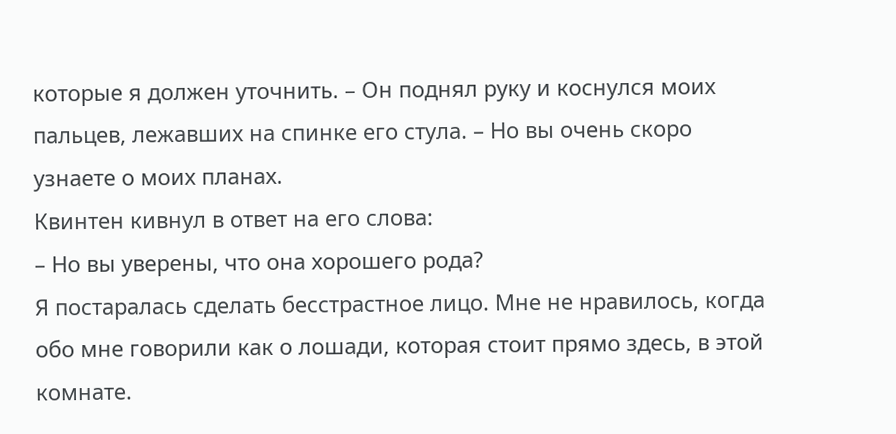которые я должен уточнить. – Он поднял руку и коснулся моих пальцев, лежавших на спинке его стула. – Но вы очень скоро узнаете о моих планах.
Квинтен кивнул в ответ на его слова:
– Но вы уверены, что она хорошего рода?
Я постаралась сделать бесстрастное лицо. Мне не нравилось, когда обо мне говорили как о лошади, которая стоит прямо здесь, в этой комнате.